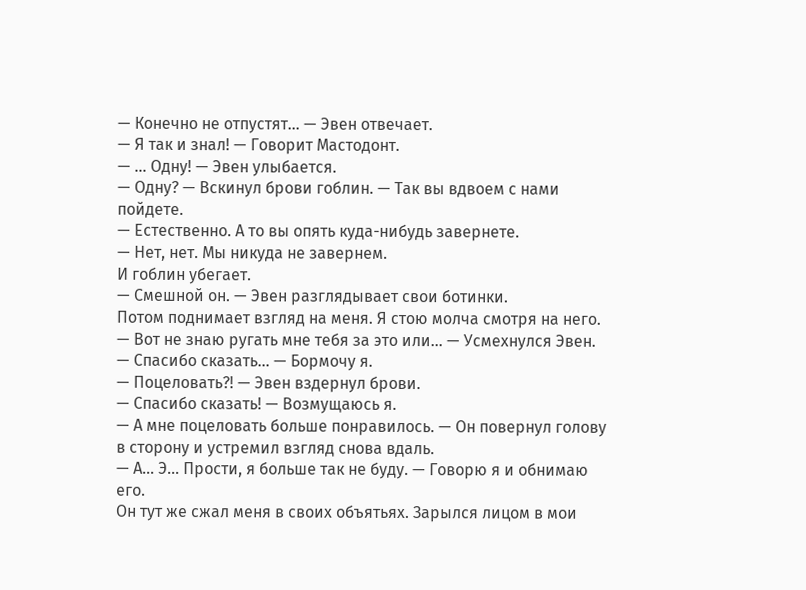— Конечно не отпустят… — Эвен отвечает.
— Я так и знал! — Говорит Мастодонт.
— … Одну! — Эвен улыбается.
— Одну? — Вскинул брови гоблин. — Так вы вдвоем с нами пойдете.
— Естественно. А то вы опять куда-нибудь завернете.
— Нет, нет. Мы никуда не завернем.
И гоблин убегает.
— Смешной он. — Эвен разглядывает свои ботинки.
Потом поднимает взгляд на меня. Я стою молча смотря на него.
— Вот не знаю ругать мне тебя за это или… — Усмехнулся Эвен.
— Спасибо сказать… — Бормочу я.
— Поцеловать?! — Эвен вздернул брови.
— Спасибо сказать! — Возмущаюсь я.
— А мне поцеловать больше понравилось. — Он повернул голову в сторону и устремил взгляд снова вдаль.
— А… Э… Прости, я больше так не буду. — Говорю я и обнимаю его.
Он тут же сжал меня в своих объятьях. Зарылся лицом в мои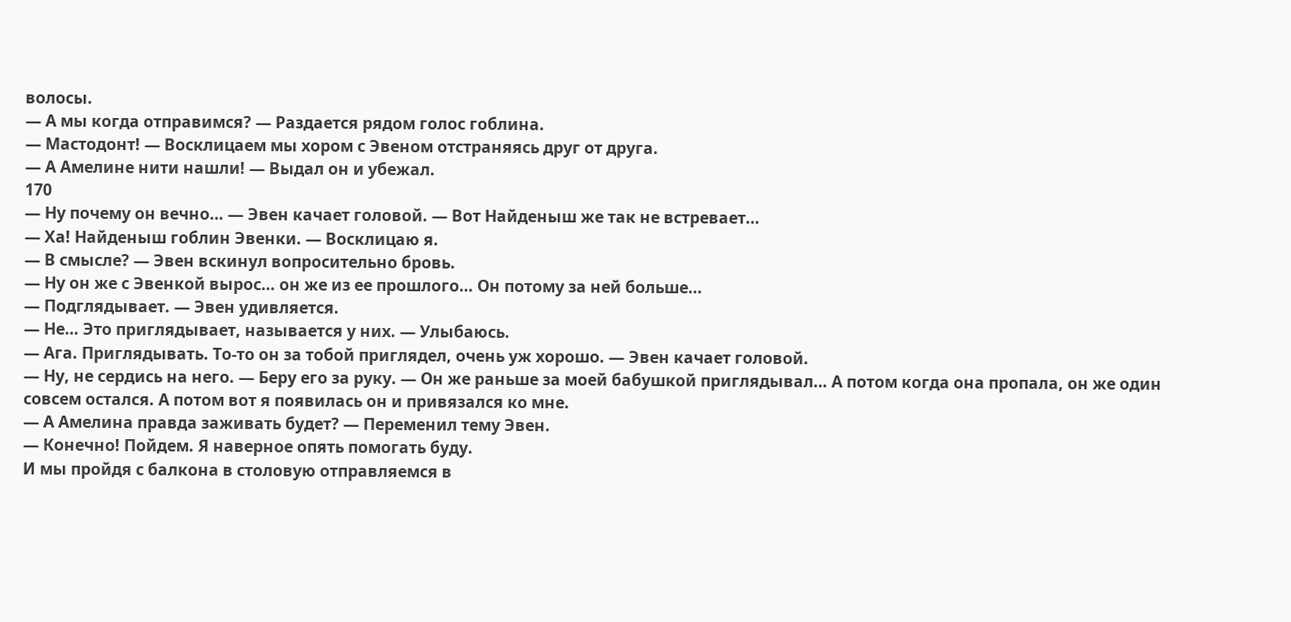волосы.
— А мы когда отправимся? — Раздается рядом голос гоблина.
— Мастодонт! — Восклицаем мы хором с Эвеном отстраняясь друг от друга.
— А Амелине нити нашли! — Выдал он и убежал.
170
— Ну почему он вечно… — Эвен качает головой. — Вот Найденыш же так не встревает…
— Ха! Найденыш гоблин Эвенки. — Восклицаю я.
— В смысле? — Эвен вскинул вопросительно бровь.
— Ну он же с Эвенкой вырос… он же из ее прошлого… Он потому за ней больше…
— Подглядывает. — Эвен удивляется.
— Не… Это приглядывает, называется у них. — Улыбаюсь.
— Ага. Приглядывать. То-то он за тобой приглядел, очень уж хорошо. — Эвен качает головой.
— Ну, не сердись на него. — Беру его за руку. — Он же раньше за моей бабушкой приглядывал… А потом когда она пропала, он же один совсем остался. А потом вот я появилась он и привязался ко мне.
— А Амелина правда заживать будет? — Переменил тему Эвен.
— Конечно! Пойдем. Я наверное опять помогать буду.
И мы пройдя с балкона в столовую отправляемся в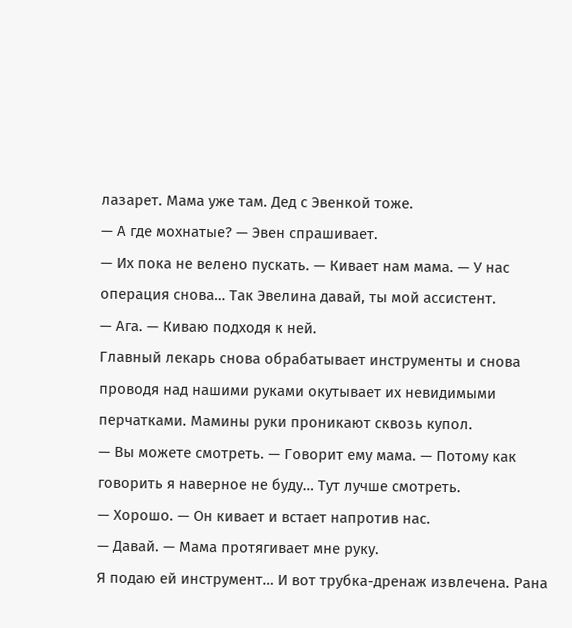лазарет. Мама уже там. Дед с Эвенкой тоже.
— А где мохнатые? — Эвен спрашивает.
— Их пока не велено пускать. — Кивает нам мама. — У нас операция снова… Так Эвелина давай, ты мой ассистент.
— Ага. — Киваю подходя к ней.
Главный лекарь снова обрабатывает инструменты и снова проводя над нашими руками окутывает их невидимыми перчатками. Мамины руки проникают сквозь купол.
— Вы можете смотреть. — Говорит ему мама. — Потому как говорить я наверное не буду… Тут лучше смотреть.
— Хорошо. — Он кивает и встает напротив нас.
— Давай. — Мама протягивает мне руку.
Я подаю ей инструмент… И вот трубка-дренаж извлечена. Рана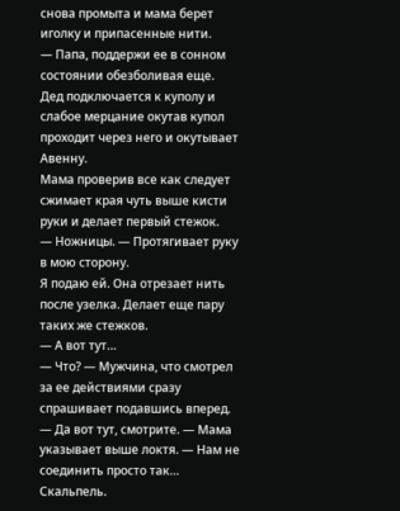снова промыта и мама берет иголку и припасенные нити.
— Папа, поддержи ее в сонном состоянии обезболивая еще.
Дед подключается к куполу и слабое мерцание окутав купол проходит через него и окутывает Авенну.
Мама проверив все как следует сжимает края чуть выше кисти руки и делает первый стежок.
— Ножницы. — Протягивает руку в мою сторону.
Я подаю ей. Она отрезает нить после узелка. Делает еще пару таких же стежков.
— А вот тут…
— Что? — Мужчина, что смотрел за ее действиями сразу спрашивает подавшись вперед.
— Да вот тут, смотрите. — Мама указывает выше локтя. — Нам не соединить просто так… Скальпель.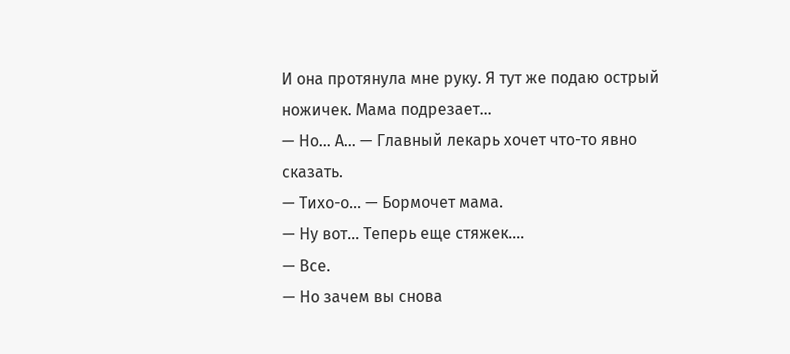И она протянула мне руку. Я тут же подаю острый ножичек. Мама подрезает…
— Но… А… — Главный лекарь хочет что-то явно сказать.
— Тихо-о… — Бормочет мама.
— Ну вот… Теперь еще стяжек….
— Все.
— Но зачем вы снова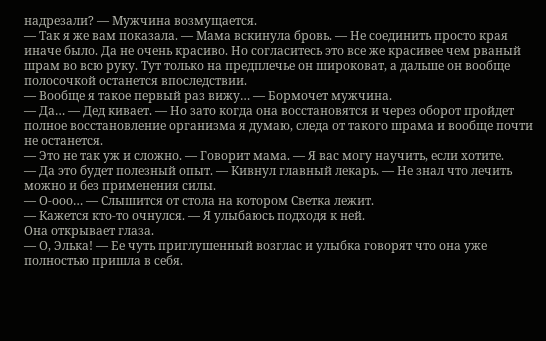надрезали? — Мужчина возмущается.
— Так я же вам показала. — Мама вскинула бровь. — Не соединить просто края иначе было. Да не очень красиво. Но согласитесь это все же красивее чем рваный шрам во всю руку. Тут только на предплечье он широковат, а дальше он вообще полосочкой останется впоследствии.
— Вообще я такое первый раз вижу… — Бормочет мужчина.
— Да… — Дед кивает. — Но зато когда она восстановятся и через оборот пройдет полное восстановление организма я думаю, следа от такого шрама и вообще почти не останется.
— Это не так уж и сложно. — Говорит мама. — Я вас могу научить, если хотите.
— Да это будет полезный опыт. — Кивнул главный лекарь. — Не знал что лечить можно и без применения силы.
— О-ооо… — Слышится от стола на котором Светка лежит.
— Кажется кто-то очнулся. — Я улыбаюсь подходя к ней.
Она открывает глаза.
— О, Элька! — Ее чуть приглушенный возглас и улыбка говорят что она уже полностью пришла в себя.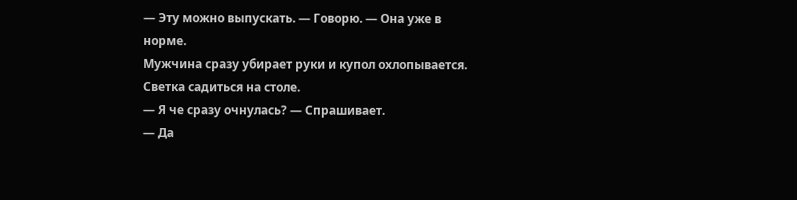— Эту можно выпускать. — Говорю. — Она уже в норме.
Мужчина сразу убирает руки и купол охлопывается. Светка садиться на столе.
— Я че сразу очнулась? — Спрашивает.
— Да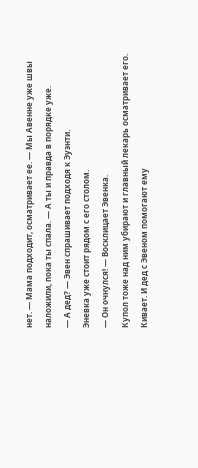нет. — Мама подходит, осматривает ее. — Мы Авенне уже швы наложили, пока ты спала. — А ты и правда в порядке уже.
— А дед? — Эвен спрашивает подходя к Эуэнти.
Эневка уже стоит рядом с его столом.
— Он очнулся! — Восклицает Эвенка.
Купол тоже над ним убирают и главный лекарь осматривает его. Кивает. И дед с Эвеном помогают ему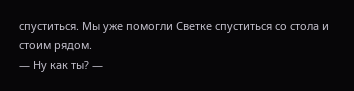спуститься. Мы уже помогли Светке спуститься со стола и стоим рядом.
— Ну как ты? —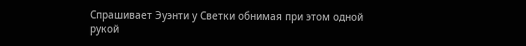Спрашивает Эуэнти у Светки обнимая при этом одной рукой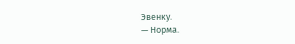Эвенку.
— Норма.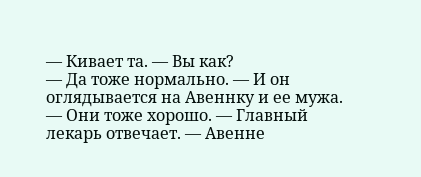— Кивает та. — Вы как?
— Да тоже нормально. — И он оглядывается на Авеннку и ее мужа.
— Они тоже хорошо. — Главный лекарь отвечает. — Авенне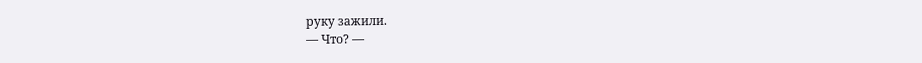руку зажили.
— Что? —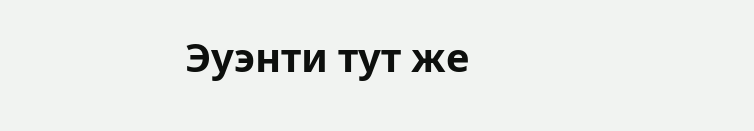Эуэнти тут же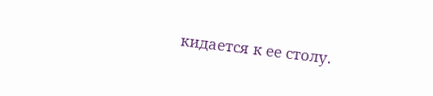кидается к ее столу.